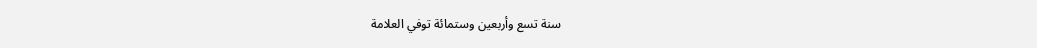سنة تسع وأربعين وستمائة توفي العلامة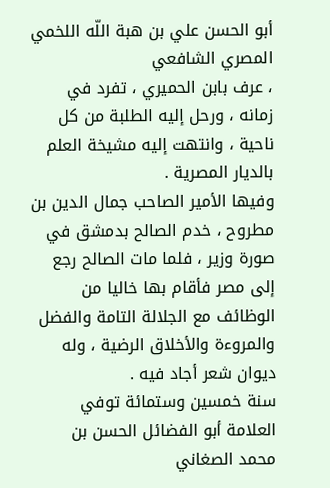أبو الحسن علي بن هبة اللّه اللخمي المصري الشافعي
، عرف بابن الحميري ، تفرد في زمانه ، ورحل إليه الطلبة من كل ناحية ، وانتهت إليه مشيخة العلم بالديار المصرية .
وفيها الأمير الصاحب جمال الدين بن مطروح ، خدم الصالح بدمشق في صورة وزير ، فلما مات الصالح رجع إلى مصر فأقام بها خاليا من الوظائف مع الجلالة التامة والفضل والمروءة والأخلاق الرضية ، وله ديوان شعر أجاد فيه .
سنة خمسين وستمائة توفي العلامة أبو الفضائل الحسن بن محمد الصغاني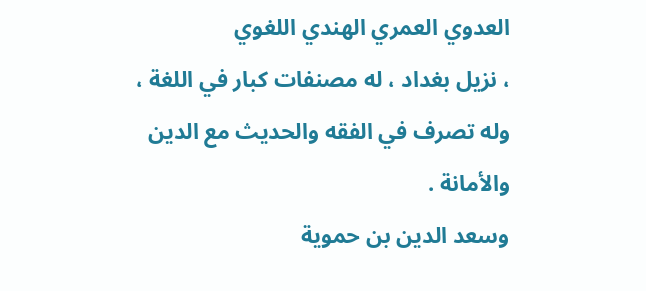العدوي العمري الهندي اللغوي
، نزيل بغداد ، له مصنفات كبار في اللغة ، وله تصرف في الفقه والحديث مع الدين والأمانة .
وسعد الدين بن حموية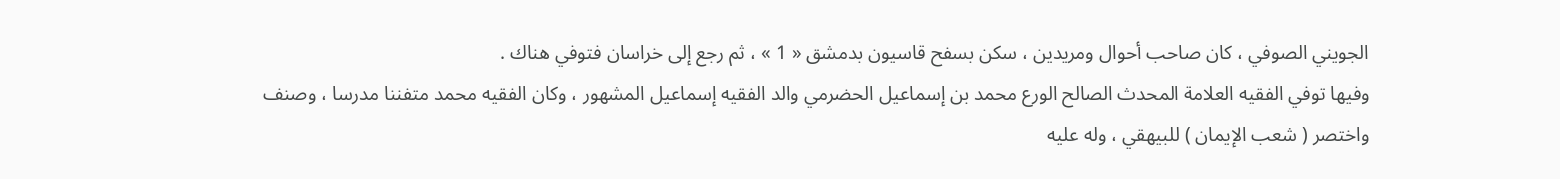الجويني الصوفي ، كان صاحب أحوال ومريدين ، سكن بسفح قاسيون بدمشق « 1 » ، ثم رجع إلى خراسان فتوفي هناك .
وفيها توفي الفقيه العلامة المحدث الصالح الورع محمد بن إسماعيل الحضرمي والد الفقيه إسماعيل المشهور ، وكان الفقيه محمد متفننا مدرسا ، وصنف واختصر ( شعب الإيمان ) للبيهقي ، وله عليه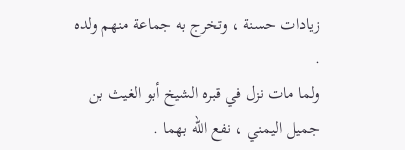زيادات حسنة ، وتخرج به جماعة منهم ولده .
ولما مات نزل في قبره الشيخ أبو الغيث بن جميل اليمني ، نفع اللّه بهما .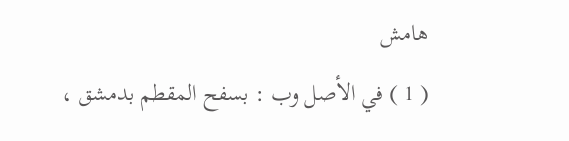هامش
( 1 ) في الأصل وب : بسفح المقطم بدمشق ،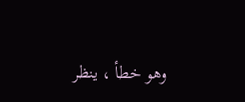وهو خطأ ، ينظر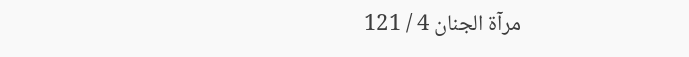مرآة الجنان 4 / 121